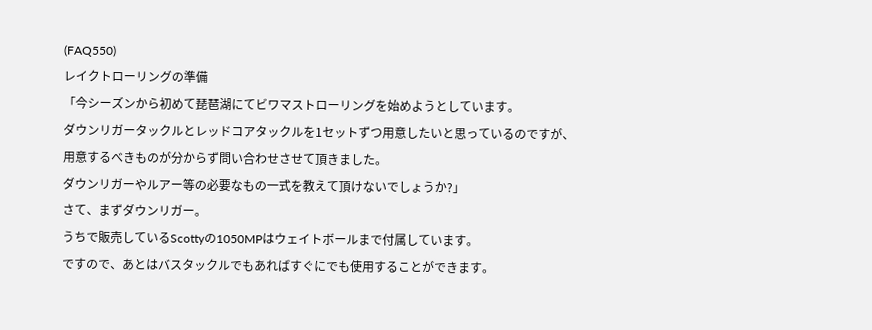(FAQ550)
レイクトローリングの準備
「今シーズンから初めて琵琶湖にてビワマストローリングを始めようとしています。
ダウンリガータックルとレッドコアタックルを1セットずつ用意したいと思っているのですが、
用意するべきものが分からず問い合わせさせて頂きました。
ダウンリガーやルアー等の必要なもの一式を教えて頂けないでしょうか?」
さて、まずダウンリガー。
うちで販売しているScottyの1050MPはウェイトボールまで付属しています。
ですので、あとはバスタックルでもあればすぐにでも使用することができます。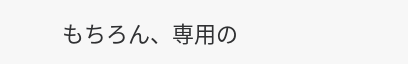もちろん、専用の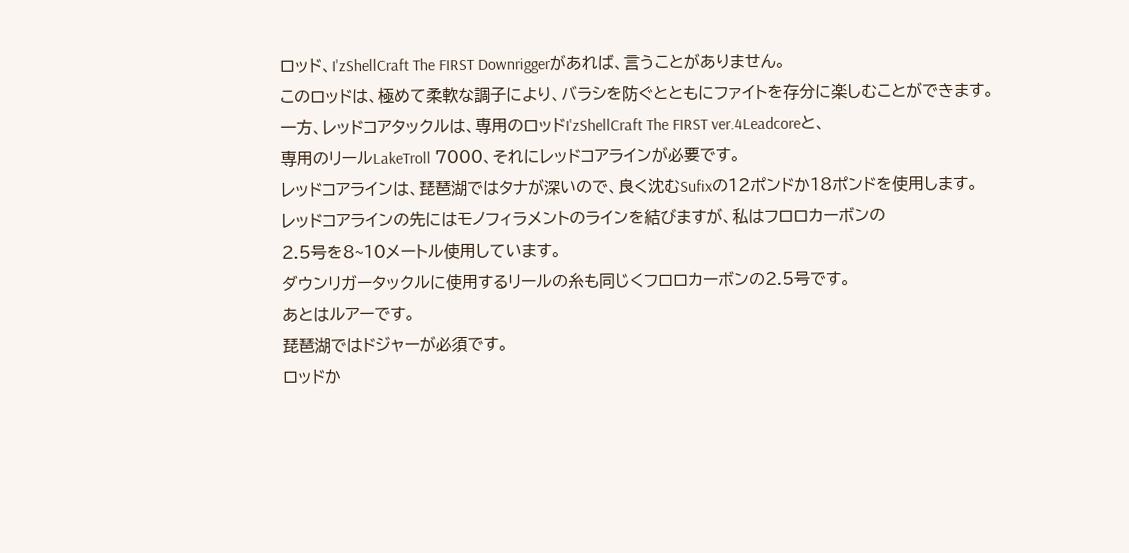ロッド、I'zShellCraft The FIRST Downriggerがあれば、言うことがありません。
このロッドは、極めて柔軟な調子により、バラシを防ぐとともにファイトを存分に楽しむことができます。
一方、レッドコアタックルは、専用のロッドI'zShellCraft The FIRST ver.4Leadcoreと、
専用のリールLakeTroll 7000、それにレッドコアラインが必要です。
レッドコアラインは、琵琶湖ではタナが深いので、良く沈むSufixの12ポンドか18ポンドを使用します。
レッドコアラインの先にはモノフィラメントのラインを結びますが、私はフロロカーボンの
2.5号を8~10メートル使用しています。
ダウンリガータックルに使用するリールの糸も同じくフロロカーボンの2.5号です。
あとはルアーです。
琵琶湖ではドジャーが必須です。
ロッドか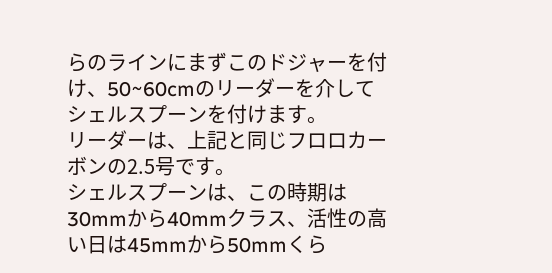らのラインにまずこのドジャーを付け、50~60cmのリーダーを介してシェルスプーンを付けます。
リーダーは、上記と同じフロロカーボンの2.5号です。
シェルスプーンは、この時期は30mmから40mmクラス、活性の高い日は45mmから50mmくら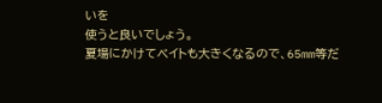いを
使うと良いでしょう。
夏場にかけてベイトも大きくなるので、65mm等だ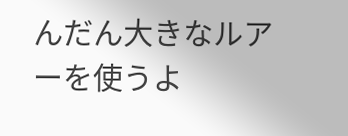んだん大きなルアーを使うよ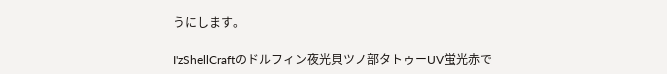うにします。

I'zShellCraftのドルフィン夜光貝ツノ部タトゥーUV蛍光赤で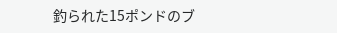釣られた15ポンドのブ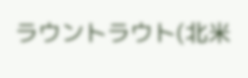ラウントラウト(北米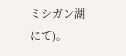ミシガン湖にて)。